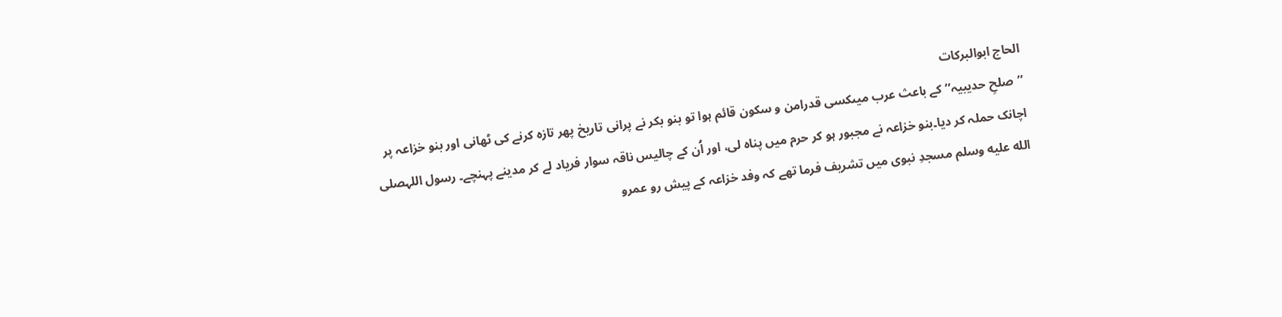الحاج ابوالبرکات
’’صلحِ حدیبیہ‘‘ کے باعث عرب میںکسی قدرامن و سکون قائم ہوا تو بنو بکر نے پرانی تاریخ پھر تازہ کرنے کی ٹھانی اور بنو خزاعہ پر اچانک حملہ کر دیا۔بنو خزاعہ نے مجبور ہو کر حرم میں پناہ لی، اور اُن کے چالیس ناقہ سوار فریاد لے کر مدینے پہنچے۔ رسول اللہصلى الله عليه وسلم مسجدِ نبوی میں تشریف فرما تھے کہ وفد خزاعہ کے پیش رو عمرو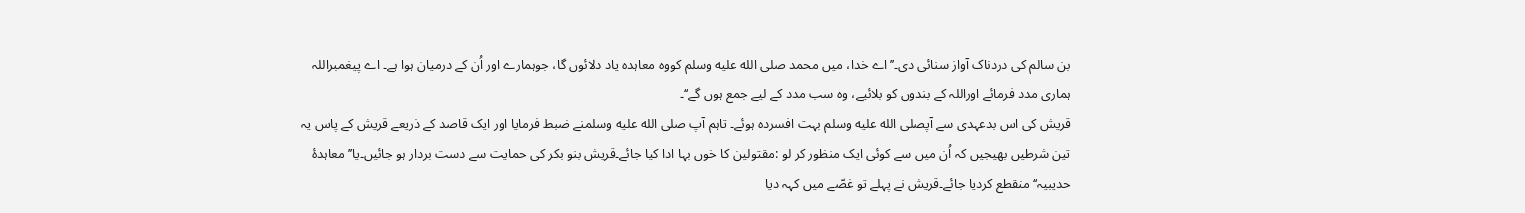بن سالم کی دردناک آواز سنائی دی۔’’اے خدا، میں محمد صلى الله عليه وسلم کووہ معاہدہ یاد دلائوں گا، جوہمارے اور اُن کے درمیان ہوا ہے۔ اے پیغمبراللہ ہماری مدد فرمائے اوراللہ کے بندوں کو بلائیے، وہ سب مدد کے لیے جمع ہوں گے‘‘۔
قریش کی اس بدعہدی سے آپصلى الله عليه وسلم بہت افسردہ ہوئے۔ تاہم آپ صلى الله عليه وسلمنے ضبط فرمایا اور ایک قاصد کے ذریعے قریش کے پاس یہ تین شرطیں بھیجیں کہ اُن میں سے کوئی ایک منظور کر لو :مقتولین کا خوں بہا ادا کیا جائے۔قریش بنو بکر کی حمایت سے دست بردار ہو جائیں۔یا’’معاہدۂ حدیبیہ‘‘منقطع کردیا جائے۔قریش نے پہلے تو غصّے میں کہہ دیا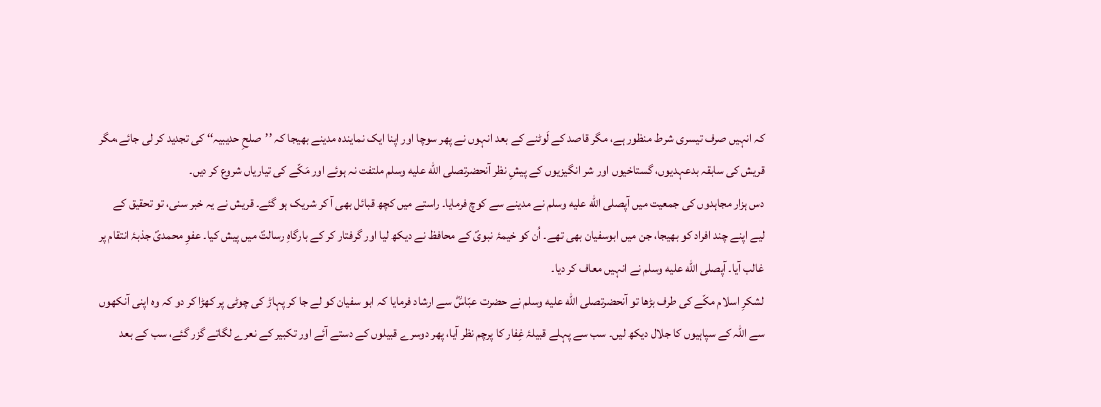کہ انہیں صرف تیسری شرط منظور ہے، مگر قاصد کے لَوٹنے کے بعد انہوں نے پھر سوچا اور اپنا ایک نمایندہ مدینے بھیجا کہ ’’صلحِ حدیبیہ‘‘ کی تجدید کر لی جائے،مگر قریش کی سابقہ بدعہدیوں، گستاخیوں اور شر انگیزیوں کے پیشِ نظر آنحضرتصلى الله عليه وسلم ملتفت نہ ہوئے اور مَکّے کی تیاریاں شروع کر دیں۔
دس ہزار مجاہدوں کی جمعیت میں آپصلى الله عليه وسلم نے مدینے سے کوچ فرمایا۔ راستے میں کچھ قبائل بھی آ کر شریک ہو گئے۔ قریش نے یہ خبر سنی، تو تحقیق کے لیے اپنے چند افراد کو بھیجا، جن میں ابوسفیان بھی تھے۔ اُن کو خیمۂ نبویؐ کے محافظ نے دیکھ لیا اور گرفتار کر کے بارگاہِ رسالتؐ میں پیش کیا۔ عفوِ محمدیؐ جذبۂ انتقام پر غالب آیا۔ آپصلى الله عليه وسلم نے انہیں معاف کر دیا۔
لشکرِ اسلام مکّے کی طرف بڑھا تو آنحضرتصلى الله عليه وسلم نے حضرت عبّاسؓ سے ارشاد فرمایا کہ ابو سفیان کو لے جا کر پہاڑ کی چوٹی پر کھڑا کر دو کہ وہ اپنی آنکھوں سے اللہ کے سپاہیوں کا جلال دیکھ لیں۔ سب سے پہلے قبیلۂ غِفار کا پرچم نظر آیا، پھر دوسرے قبیلوں کے دستے آئے اور تکبیر کے نعرے لگاتے گزر گئے، سب کے بعد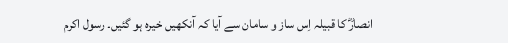انصارؓ کا قبیلہ اِس ساز و سامان سے آیا کہ آنکھیں خیرہ ہو گئیں۔ رسول اکرم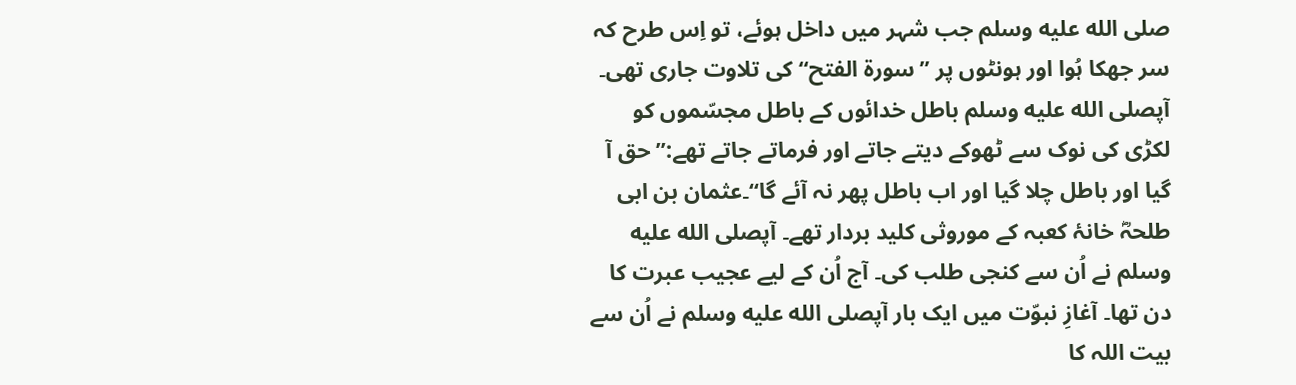صلى الله عليه وسلم جب شہر میں داخل ہوئے، تو اِس طرح کہ سر جھکا ہُوا اور ہونٹوں پر ’’سورۃ الفتح‘‘ کی تلاوت جاری تھی۔ آپصلى الله عليه وسلم باطل خدائوں کے باطل مجسّموں کو لکڑی کی نوک سے ٹھوکے دیتے جاتے اور فرماتے جاتے تھے:’’حق آ گیا اور باطل چلا گیا اور اب باطل پھر نہ آئے گا‘‘۔عثمان بن ابی طلحہؓ خانۂ کعبہ کے موروثی کلید بردار تھے۔ آپصلى الله عليه وسلم نے اُن سے کنجی طلب کی۔ آج اُن کے لیے عجیب عبرت کا دن تھا۔ آغازِ نبوّت میں ایک بار آپصلى الله عليه وسلم نے اُن سے بیت اللہ کا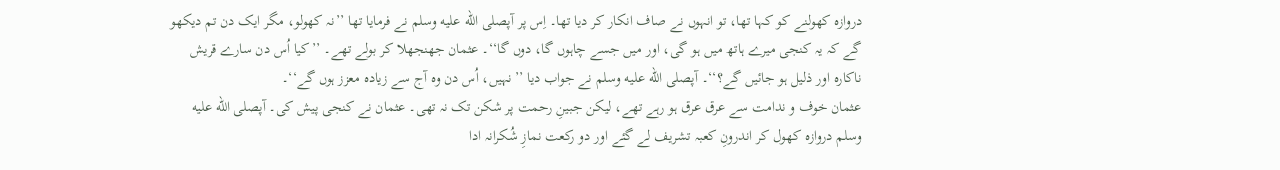دروازہ کھولنے کو کہا تھا، تو انہوں نے صاف انکار کر دیا تھا۔ اِس پر آپصلى الله عليه وسلم نے فرمایا تھا ’’نہ کھولو، مگر ایک دن تم دیکھو گے کہ یہ کنجی میرے ہاتھ میں ہو گی، اور میں جسے چاہوں گا، دوں گا‘‘۔ عثمان جھنجھلا کر بولے تھے۔ ’’کیا اُس دن سارے قریش ناکارہ اور ذلیل ہو جائیں گے؟‘‘۔ آپصلى الله عليه وسلم نے جواب دیا ’’نہیں، اُس دن وہ آج سے زیادہ معزز ہوں گے‘‘۔
عثمان خوف و ندامت سے عرق عرق ہو رہے تھے، لیکن جبینِ رحمت پر شکن تک نہ تھی۔ عثمان نے کنجی پیش کی۔ آپصلى الله عليه وسلم دروازہ کھول کر اندرونِ کعبہ تشریف لے گئے اور دو رکعت نمازِ شُکرانہ ادا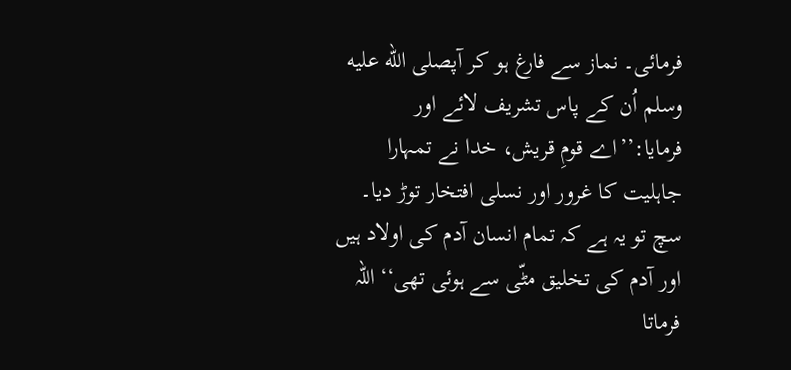فرمائی۔ نماز سے فارغ ہو کر آپصلى الله عليه وسلم اُن کے پاس تشریف لائے اور فرمایا:’’اے قومِ قریش، خدا نے تمہارا جاہلیت کا غرور اور نسلی افتخار توڑ دیا۔ سچ تو یہ ہے کہ تمام انسان آدم کی اولاد ہیں اور آدم کی تخلیق مٹّی سے ہوئی تھی‘‘ اللہ فرماتا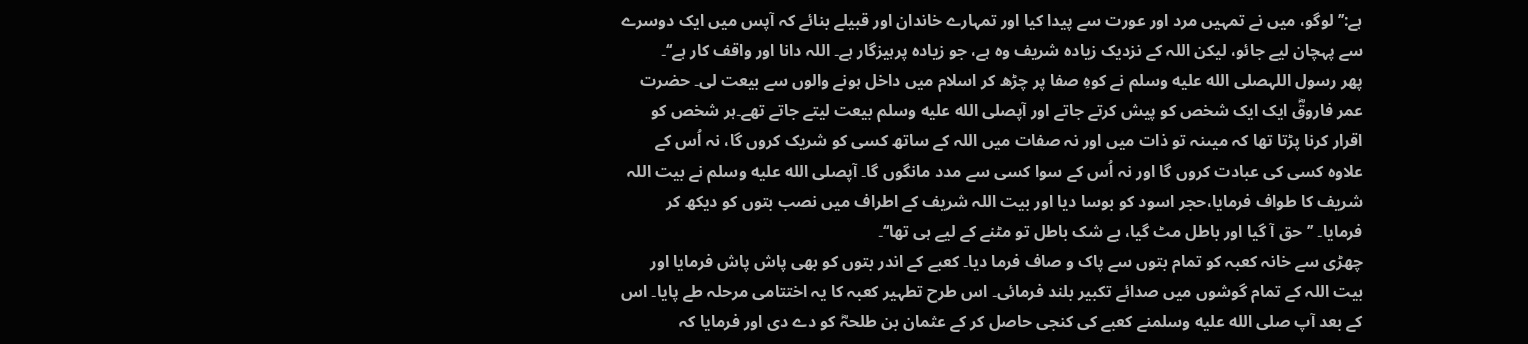ہے:’’لوگو، میں نے تمہیں مرد اور عورت سے پیدا کیا اور تمہارے خاندان اور قبیلے بنائے کہ آپس میں ایک دوسرے سے پہچان لیے جائو، لیکن اللہ کے نزدیک زیادہ شریف وہ ہے، جو زیادہ پرہیزگار ہے۔ اللہ دانا اور واقف کار ہے‘‘۔
پھر رسول اللہصلى الله عليه وسلم نے کوہِ صفا پر چڑھ کر اسلام میں داخل ہونے والوں سے بیعت لی۔ حضرت عمر فاروقؓ ایک ایک شخص کو پیش کرتے جاتے اور آپصلى الله عليه وسلم بیعت لیتے جاتے تھے۔ہر شخص کو اقرار کرنا پڑتا تھا کہ میںنہ تو ذات میں اور نہ صفات میں اللہ کے ساتھ کسی کو شریک کروں گا، نہ اُس کے علاوہ کسی کی عبادت کروں گا اور نہ اُس کے سوا کسی سے مدد مانگوں گا۔ آپصلى الله عليه وسلم نے بیت اللہ شریف کا طواف فرمایا،حجر اسود کو بوسا دیا اور بیت اللہ شریف کے اطراف میں نصب بتوں کو دیکھ کر فرمایا۔ ’’حق آ گیا اور باطل مٹ گیا، بے شک باطل تو مٹنے کے لیے ہی تھا‘‘۔
چھڑی سے خانہ کعبہ کو تمام بتوں سے پاک و صاف فرما دیا۔ کعبے کے اندر بتوں کو بھی پاش پاش فرمایا اور بیت اللہ کے تمام گوشوں میں صدائے تکبیر بلند فرمائی۔ اس طرح تطہیر کعبہ کا یہ اختتامی مرحلہ طے پایا۔ اس کے بعد آپ صلى الله عليه وسلمنے کعبے کی کنجی حاصل کر کے عثمان بن طلحہؓ کو دے دی اور فرمایا کہ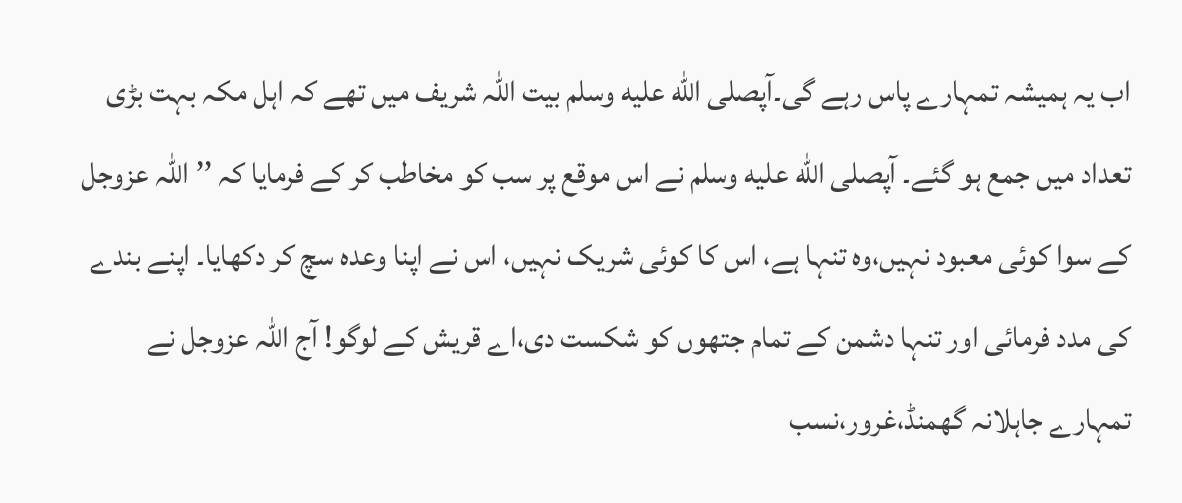اب یہ ہمیشہ تمہارے پاس رہے گی۔آپصلى الله عليه وسلم بیت اللہ شریف میں تھے کہ اہل مکہ بہت بڑی تعداد میں جمع ہو گئے۔ آپصلى الله عليه وسلم نے اس موقع پر سب کو مخاطب کر کے فرمایا کہ ’’اللہ عزوجل کے سوا کوئی معبود نہیں،وہ تنہا ہے، اس کا کوئی شریک نہیں، اس نے اپنا وعدہ سچ کر دکھایا۔ اپنے بندے کی مدد فرمائی اور تنہا دشمن کے تمام جتھوں کو شکست دی،اے قریش کے لوگو! آج اللہ عزوجل نے تمہارے جاہلانہ گھمنڈ،غرور،نسب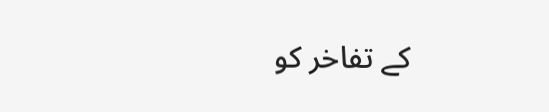کے تفاخر کو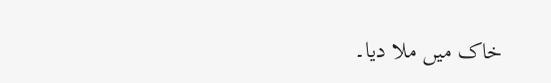خاک میں ملا دیا۔